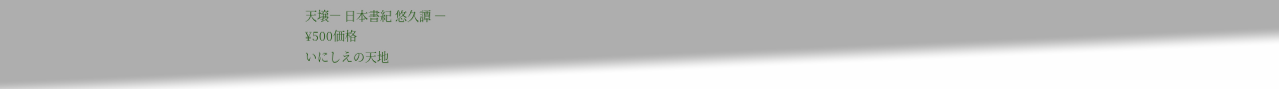天壌― 日本書紀 悠久譚 ―
¥500価格
いにしえの天地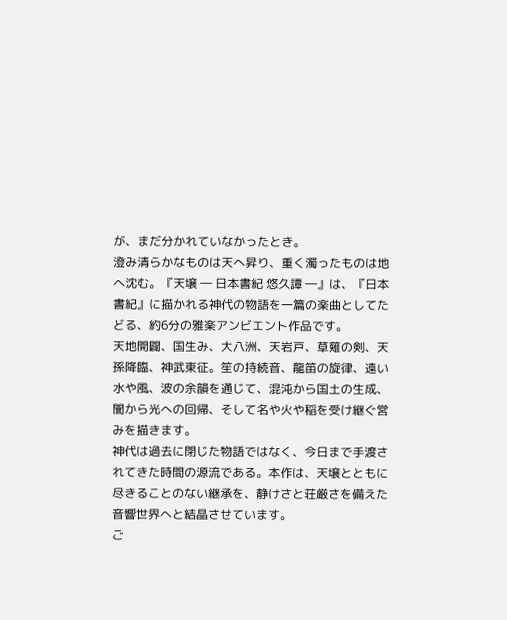が、まだ分かれていなかったとき。
澄み清らかなものは天へ昇り、重く濁ったものは地へ沈む。『天壌 ― 日本書紀 悠久譚 ―』は、『日本書紀』に描かれる神代の物語を一篇の楽曲としてたどる、約6分の雅楽アンビエント作品です。
天地開闢、国生み、大八洲、天岩戸、草薙の剣、天孫降臨、神武東征。笙の持続音、龍笛の旋律、遠い水や風、波の余韻を通じて、混沌から国土の生成、闇から光への回帰、そして名や火や稲を受け継ぐ営みを描きます。
神代は過去に閉じた物語ではなく、今日まで手渡されてきた時間の源流である。本作は、天壌とともに尽きることのない継承を、静けさと荘厳さを備えた音響世界へと結晶させています。
ご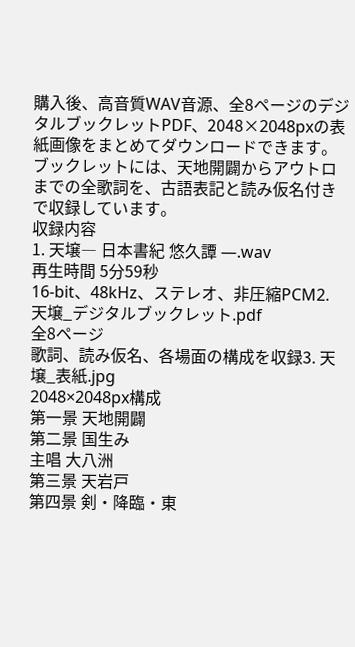購入後、高音質WAV音源、全8ページのデジタルブックレットPDF、2048×2048pxの表紙画像をまとめてダウンロードできます。ブックレットには、天地開闢からアウトロまでの全歌詞を、古語表記と読み仮名付きで収録しています。
収録内容
1. 天壌― 日本書紀 悠久譚 ―.wav
再生時間 5分59秒
16-bit、48kHz、ステレオ、非圧縮PCM2. 天壌_デジタルブックレット.pdf
全8ページ
歌詞、読み仮名、各場面の構成を収録3. 天壌_表紙.jpg
2048×2048px構成
第一景 天地開闢
第二景 国生み
主唱 大八洲
第三景 天岩戸
第四景 剣・降臨・東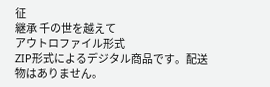征
継承 千の世を越えて
アウトロファイル形式
ZIP形式によるデジタル商品です。配送物はありません。